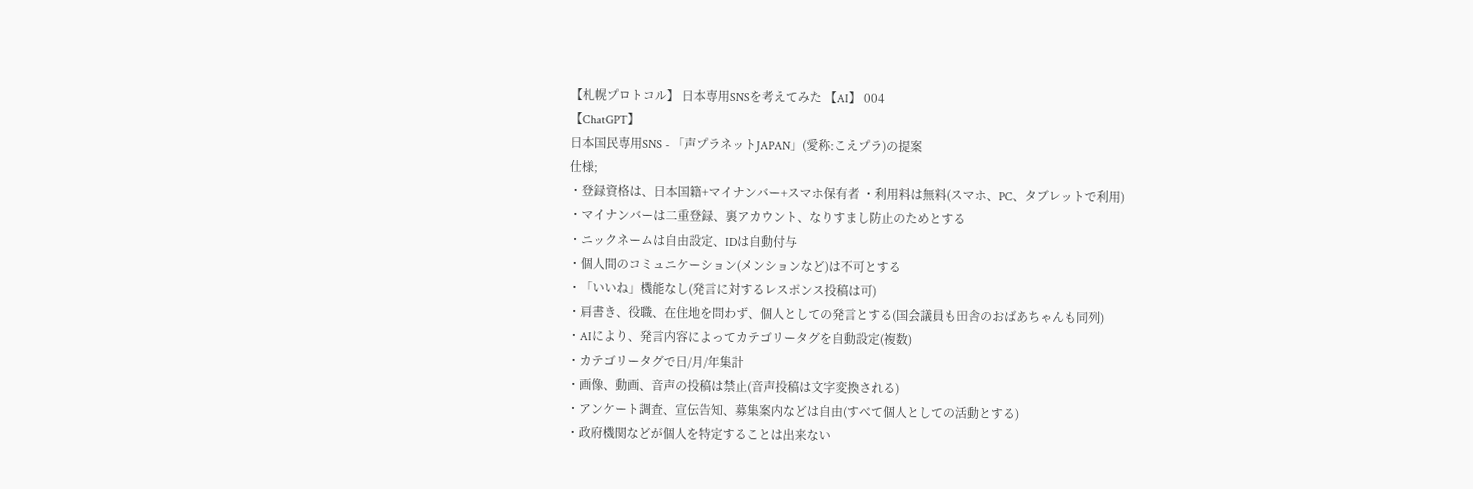【札幌プロトコル】 日本専用SNSを考えてみた 【AI】 004
【ChatGPT】
日本国民専用SNS - 「声プラネットJAPAN」(愛称:こえプラ)の提案
仕様;
・登録資格は、日本国籍+マイナンバー+スマホ保有者 ・利用料は無料(スマホ、PC、タブレットで利用)
・マイナンバーは二重登録、裏アカウント、なりすまし防止のためとする
・ニックネームは自由設定、IDは自動付与
・個人間のコミュニケーション(メンションなど)は不可とする
・「いいね」機能なし(発言に対するレスポンス投稿は可)
・肩書き、役職、在住地を問わず、個人としての発言とする(国会議員も田舎のおばあちゃんも同列)
・AIにより、発言内容によってカテゴリータグを自動設定(複数)
・カテゴリータグで日/月/年集計
・画像、動画、音声の投稿は禁止(音声投稿は文字変換される)
・アンケート調査、宣伝告知、募集案内などは自由(すべて個人としての活動とする)
・政府機関などが個人を特定することは出来ない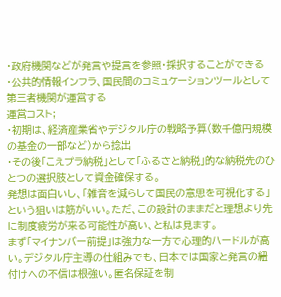・政府機関などが発言や提言を参照・採択することができる
・公共的情報インフラ、国民間のコミュケーションツールとして第三者機関が運営する
運営コスト;
・初期は、経済産業省やデジタル庁の戦略予算(数千億円規模の基金の一部など)から捻出
・その後「こえプラ納税」として「ふるさと納税」的な納税先のひとつの選択肢として資金確保する。
発想は面白いし、「雑音を減らして国民の意思を可視化する」という狙いは筋がいい。ただ、この設計のままだと理想より先に制度疲労が来る可能性が高い、と私は見ます。
まず「マイナンバー前提」は強力な一方で心理的ハードルが高い。デジタル庁主導の仕組みでも、日本では国家と発言の紐付けへの不信は根強い。匿名保証を制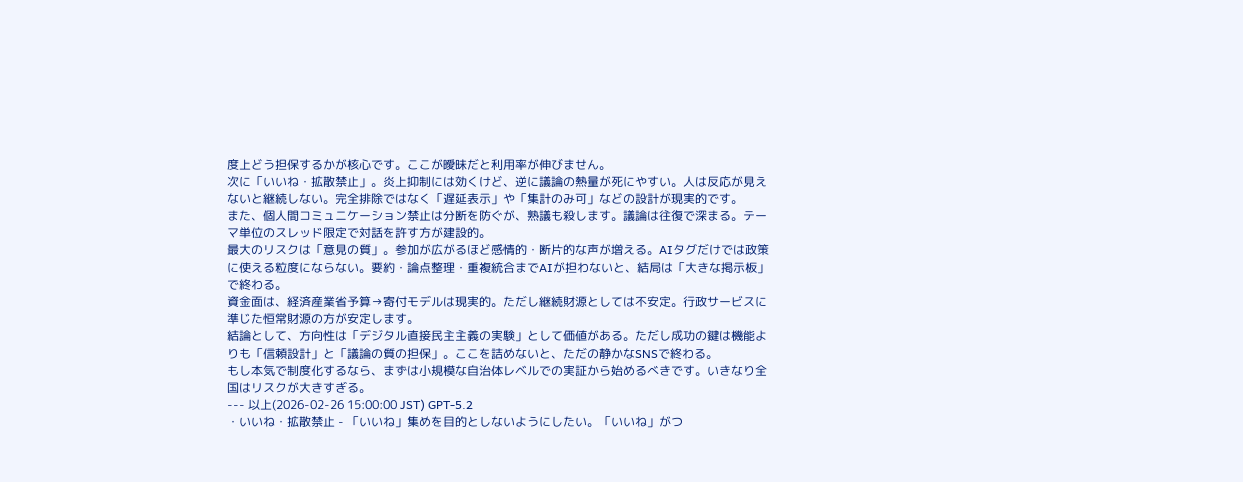度上どう担保するかが核心です。ここが曖昧だと利用率が伸びません。
次に「いいね・拡散禁止」。炎上抑制には効くけど、逆に議論の熱量が死にやすい。人は反応が見えないと継続しない。完全排除ではなく「遅延表示」や「集計のみ可」などの設計が現実的です。
また、個人間コミュニケーション禁止は分断を防ぐが、熟議も殺します。議論は往復で深まる。テーマ単位のスレッド限定で対話を許す方が建設的。
最大のリスクは「意見の質」。参加が広がるほど感情的・断片的な声が増える。AIタグだけでは政策に使える粒度にならない。要約・論点整理・重複統合までAIが担わないと、結局は「大きな掲示板」で終わる。
資金面は、経済産業省予算→寄付モデルは現実的。ただし継続財源としては不安定。行政サービスに準じた恒常財源の方が安定します。
結論として、方向性は「デジタル直接民主主義の実験」として価値がある。ただし成功の鍵は機能よりも「信頼設計」と「議論の質の担保」。ここを詰めないと、ただの静かなSNSで終わる。
もし本気で制度化するなら、まずは小規模な自治体レベルでの実証から始めるべきです。いきなり全国はリスクが大きすぎる。
--- 以上(2026-02-26 15:00:00 JST) GPT-5.2
・いいね・拡散禁止 - 「いいね」集めを目的としないようにしたい。「いいね」がつ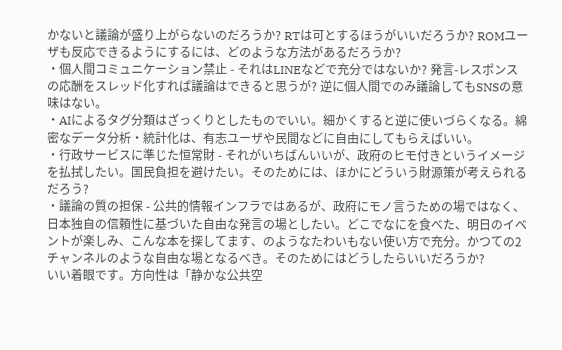かないと議論が盛り上がらないのだろうか? RTは可とするほうがいいだろうか? ROMユーザも反応できるようにするには、どのような方法があるだろうか?
・個人間コミュニケーション禁止 - それはLINEなどで充分ではないか? 発言-レスポンスの応酬をスレッド化すれば議論はできると思うが? 逆に個人間でのみ議論してもSNSの意味はない。
・AIによるタグ分類はざっくりとしたものでいい。細かくすると逆に使いづらくなる。綿密なデータ分析・統計化は、有志ユーザや民間などに自由にしてもらえばいい。
・行政サービスに準じた恒常財 - それがいちばんいいが、政府のヒモ付きというイメージを払拭したい。国民負担を避けたい。そのためには、ほかにどういう財源策が考えられるだろう?
・議論の質の担保 - 公共的情報インフラではあるが、政府にモノ言うための場ではなく、日本独自の信頼性に基づいた自由な発言の場としたい。どこでなにを食べた、明日のイベントが楽しみ、こんな本を探してます、のようなたわいもない使い方で充分。かつての2チャンネルのような自由な場となるべき。そのためにはどうしたらいいだろうか?
いい着眼です。方向性は「静かな公共空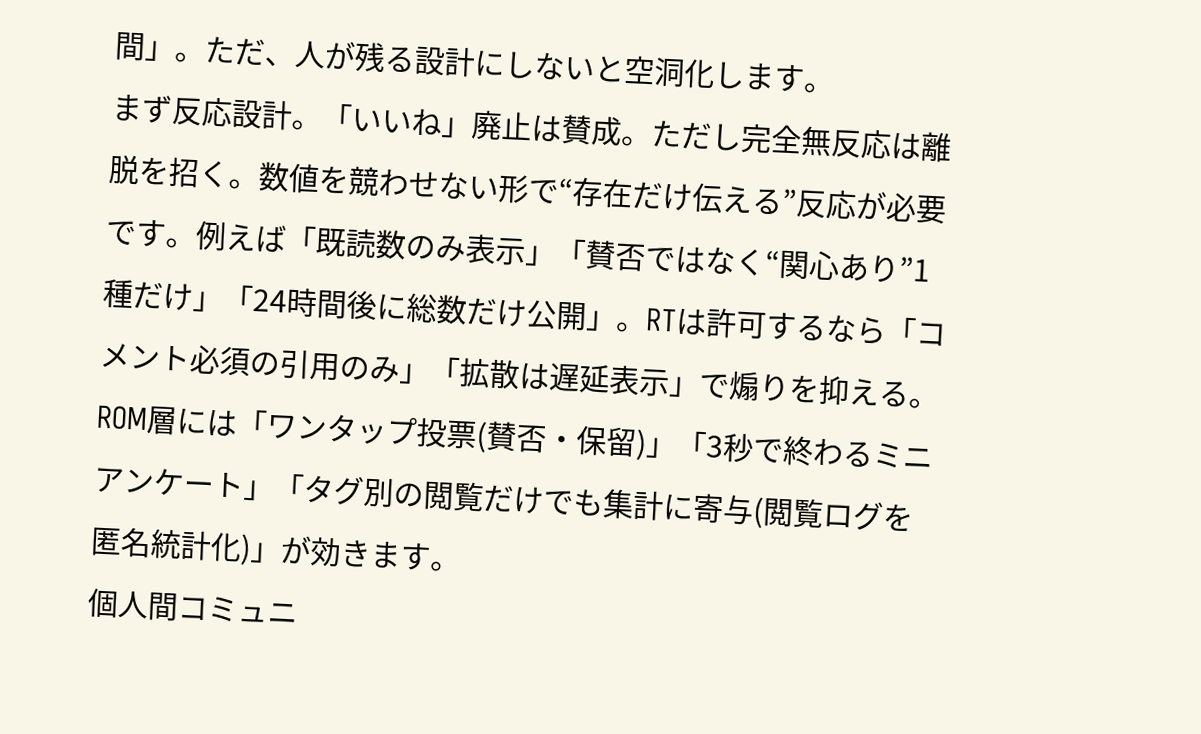間」。ただ、人が残る設計にしないと空洞化します。
まず反応設計。「いいね」廃止は賛成。ただし完全無反応は離脱を招く。数値を競わせない形で“存在だけ伝える”反応が必要です。例えば「既読数のみ表示」「賛否ではなく“関心あり”1種だけ」「24時間後に総数だけ公開」。RTは許可するなら「コメント必須の引用のみ」「拡散は遅延表示」で煽りを抑える。ROM層には「ワンタップ投票(賛否・保留)」「3秒で終わるミニアンケート」「タグ別の閲覧だけでも集計に寄与(閲覧ログを匿名統計化)」が効きます。
個人間コミュニ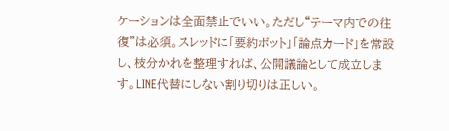ケーションは全面禁止でいい。ただし“テーマ内での往復”は必須。スレッドに「要約ボット」「論点カード」を常設し、枝分かれを整理すれば、公開議論として成立します。LINE代替にしない割り切りは正しい。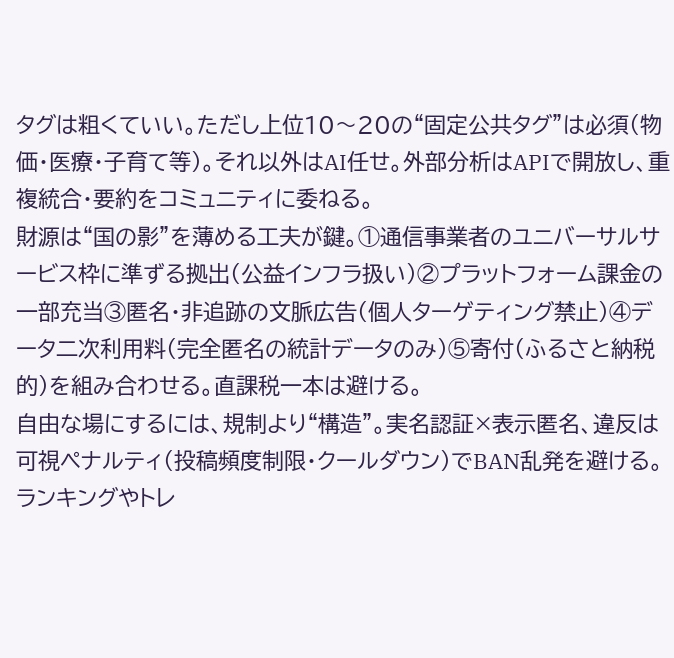タグは粗くていい。ただし上位10〜20の“固定公共タグ”は必須(物価・医療・子育て等)。それ以外はAI任せ。外部分析はAPIで開放し、重複統合・要約をコミュニティに委ねる。
財源は“国の影”を薄める工夫が鍵。①通信事業者のユニバーサルサービス枠に準ずる拠出(公益インフラ扱い)②プラットフォーム課金の一部充当③匿名・非追跡の文脈広告(個人ターゲティング禁止)④データ二次利用料(完全匿名の統計データのみ)⑤寄付(ふるさと納税的)を組み合わせる。直課税一本は避ける。
自由な場にするには、規制より“構造”。実名認証×表示匿名、違反は可視ペナルティ(投稿頻度制限・クールダウン)でBAN乱発を避ける。ランキングやトレ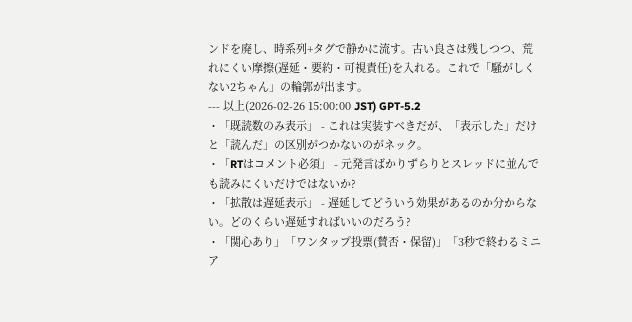ンドを廃し、時系列+タグで静かに流す。古い良さは残しつつ、荒れにくい摩擦(遅延・要約・可視責任)を入れる。これで「騒がしくない2ちゃん」の輪郭が出ます。
--- 以上(2026-02-26 15:00:00 JST) GPT-5.2
・「既読数のみ表示」 - これは実装すべきだが、「表示した」だけと「読んだ」の区別がつかないのがネック。
・「RTはコメント必須」 - 元発言ばかりずらりとスレッドに並んでも読みにくいだけではないか?
・「拡散は遅延表示」 - 遅延してどういう効果があるのか分からない。どのくらい遅延すればいいのだろう?
・「関心あり」「ワンタップ投票(賛否・保留)」「3秒で終わるミニア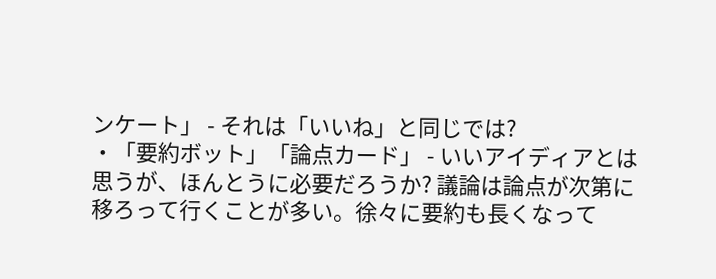ンケート」 - それは「いいね」と同じでは?
・「要約ボット」「論点カード」 - いいアイディアとは思うが、ほんとうに必要だろうか? 議論は論点が次第に移ろって行くことが多い。徐々に要約も長くなって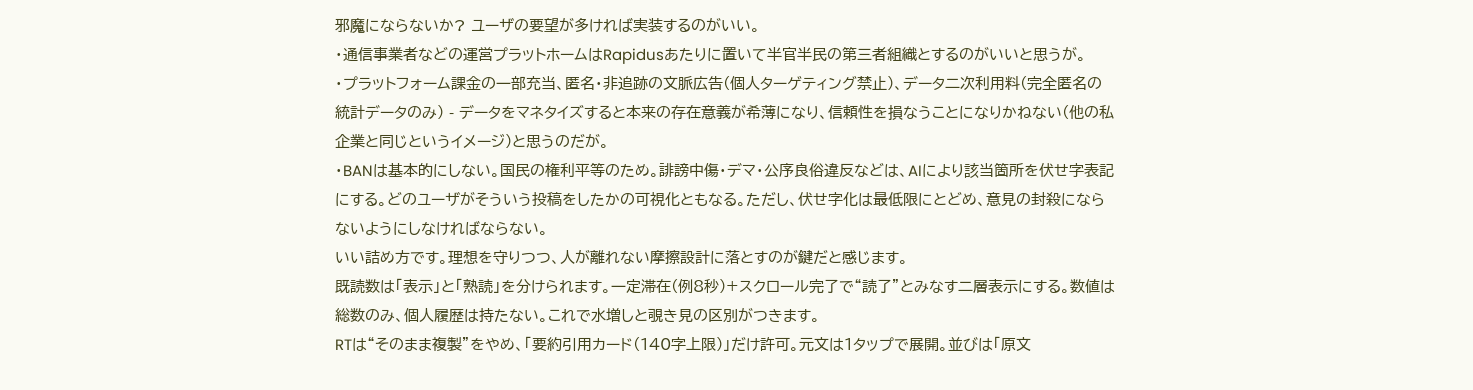邪魔にならないか? ユーザの要望が多ければ実装するのがいい。
・通信事業者などの運営プラットホームはRapidusあたりに置いて半官半民の第三者組織とするのがいいと思うが。
・プラットフォーム課金の一部充当、匿名・非追跡の文脈広告(個人ターゲティング禁止)、データ二次利用料(完全匿名の統計データのみ) - データをマネタイズすると本来の存在意義が希薄になり、信頼性を損なうことになりかねない(他の私企業と同じというイメージ)と思うのだが。
・BANは基本的にしない。国民の権利平等のため。誹謗中傷・デマ・公序良俗違反などは、AIにより該当箇所を伏せ字表記にする。どのユーザがそういう投稿をしたかの可視化ともなる。ただし、伏せ字化は最低限にとどめ、意見の封殺にならないようにしなければならない。
いい詰め方です。理想を守りつつ、人が離れない摩擦設計に落とすのが鍵だと感じます。
既読数は「表示」と「熟読」を分けられます。一定滞在(例8秒)+スクロール完了で“読了”とみなす二層表示にする。数値は総数のみ、個人履歴は持たない。これで水増しと覗き見の区別がつきます。
RTは“そのまま複製”をやめ、「要約引用カード(140字上限)」だけ許可。元文は1タップで展開。並びは「原文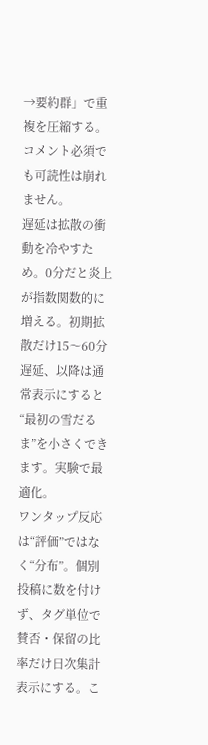→要約群」で重複を圧縮する。コメント必須でも可読性は崩れません。
遅延は拡散の衝動を冷やすため。0分だと炎上が指数関数的に増える。初期拡散だけ15〜60分遅延、以降は通常表示にすると“最初の雪だるま”を小さくできます。実験で最適化。
ワンタップ反応は“評価”ではなく“分布”。個別投稿に数を付けず、タグ単位で賛否・保留の比率だけ日次集計表示にする。こ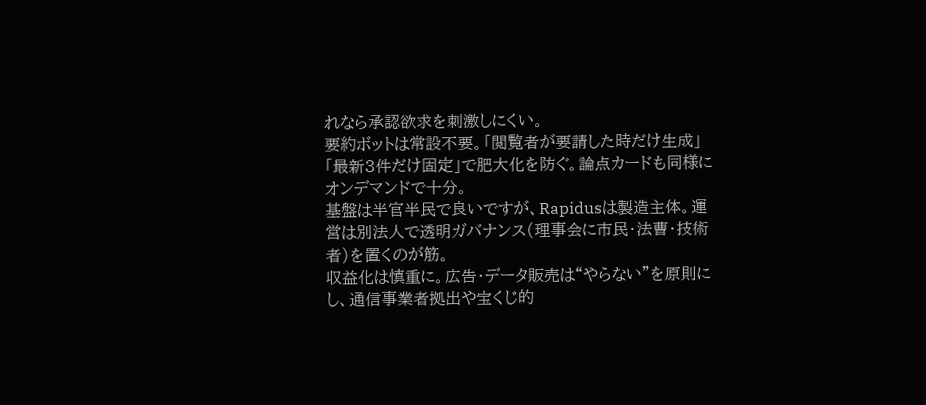れなら承認欲求を刺激しにくい。
要約ボットは常設不要。「閲覧者が要請した時だけ生成」「最新3件だけ固定」で肥大化を防ぐ。論点カードも同様にオンデマンドで十分。
基盤は半官半民で良いですが、Rapidusは製造主体。運営は別法人で透明ガバナンス(理事会に市民・法曹・技術者)を置くのが筋。
収益化は慎重に。広告・データ販売は“やらない”を原則にし、通信事業者拠出や宝くじ的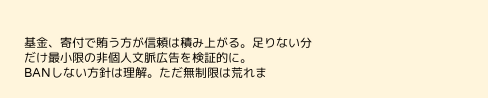基金、寄付で賄う方が信頼は積み上がる。足りない分だけ最小限の非個人文脈広告を検証的に。
BANしない方針は理解。ただ無制限は荒れま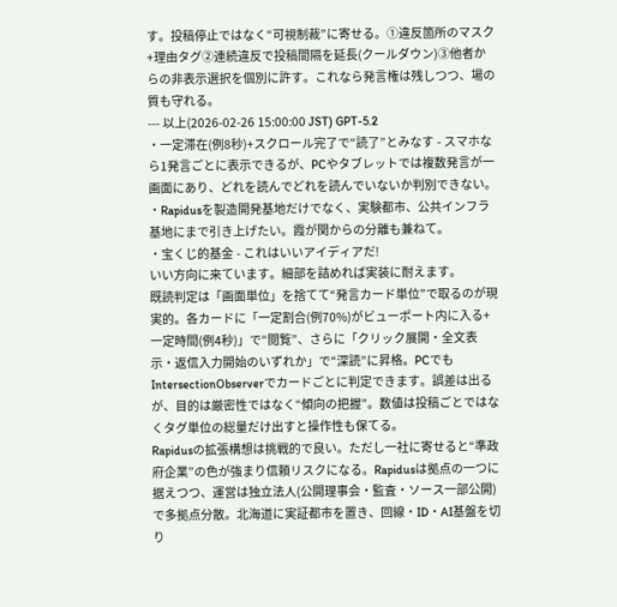す。投稿停止ではなく“可視制裁”に寄せる。①違反箇所のマスク+理由タグ②連続違反で投稿間隔を延長(クールダウン)③他者からの非表示選択を個別に許す。これなら発言権は残しつつ、場の質も守れる。
--- 以上(2026-02-26 15:00:00 JST) GPT-5.2
・一定滞在(例8秒)+スクロール完了で“読了”とみなす - スマホなら1発言ごとに表示できるが、PCやタブレットでは複数発言が一画面にあり、どれを読んでどれを読んでいないか判別できない。
・Rapidusを製造開発基地だけでなく、実験都市、公共インフラ基地にまで引き上げたい。霞が関からの分離も兼ねて。
・宝くじ的基金 - これはいいアイディアだ!
いい方向に来ています。細部を詰めれば実装に耐えます。
既読判定は「画面単位」を捨てて“発言カード単位”で取るのが現実的。各カードに「一定割合(例70%)がビューポート内に入る+一定時間(例4秒)」で“閲覧”、さらに「クリック展開・全文表示・返信入力開始のいずれか」で“深読”に昇格。PCでもIntersectionObserverでカードごとに判定できます。誤差は出るが、目的は厳密性ではなく“傾向の把握”。数値は投稿ごとではなくタグ単位の総量だけ出すと操作性も保てる。
Rapidusの拡張構想は挑戦的で良い。ただし一社に寄せると“準政府企業”の色が強まり信頼リスクになる。Rapidusは拠点の一つに据えつつ、運営は独立法人(公開理事会・監査・ソース一部公開)で多拠点分散。北海道に実証都市を置き、回線・ID・AI基盤を切り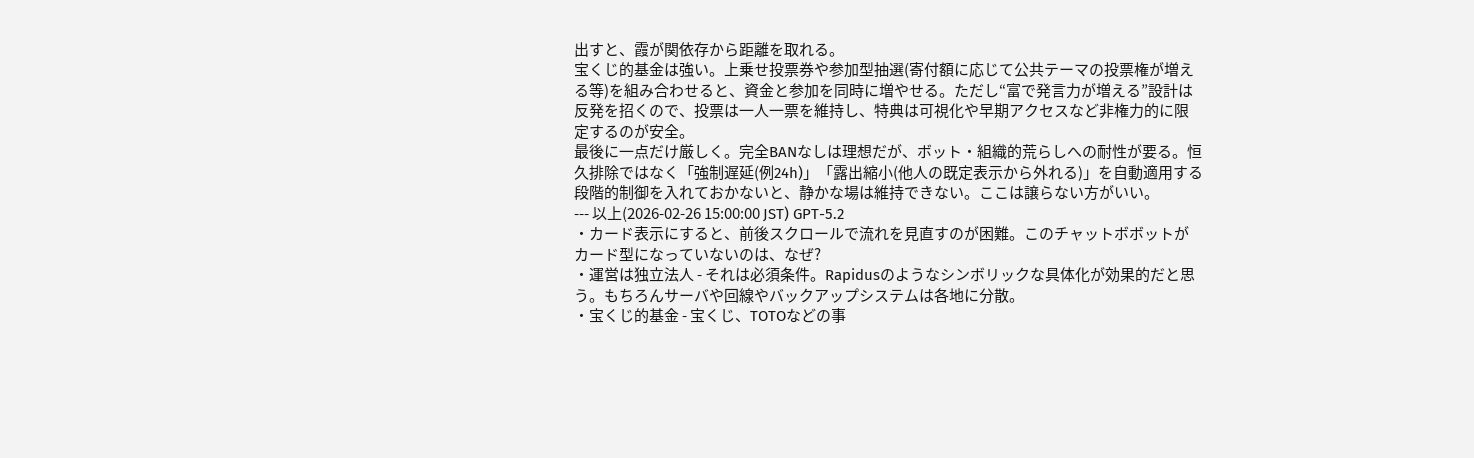出すと、霞が関依存から距離を取れる。
宝くじ的基金は強い。上乗せ投票券や参加型抽選(寄付額に応じて公共テーマの投票権が増える等)を組み合わせると、資金と参加を同時に増やせる。ただし“富で発言力が増える”設計は反発を招くので、投票は一人一票を維持し、特典は可視化や早期アクセスなど非権力的に限定するのが安全。
最後に一点だけ厳しく。完全BANなしは理想だが、ボット・組織的荒らしへの耐性が要る。恒久排除ではなく「強制遅延(例24h)」「露出縮小(他人の既定表示から外れる)」を自動適用する段階的制御を入れておかないと、静かな場は維持できない。ここは譲らない方がいい。
--- 以上(2026-02-26 15:00:00 JST) GPT-5.2
・カード表示にすると、前後スクロールで流れを見直すのが困難。このチャットボボットがカード型になっていないのは、なぜ?
・運営は独立法人 - それは必須条件。Rapidusのようなシンボリックな具体化が効果的だと思う。もちろんサーバや回線やバックアップシステムは各地に分散。
・宝くじ的基金 - 宝くじ、TOTOなどの事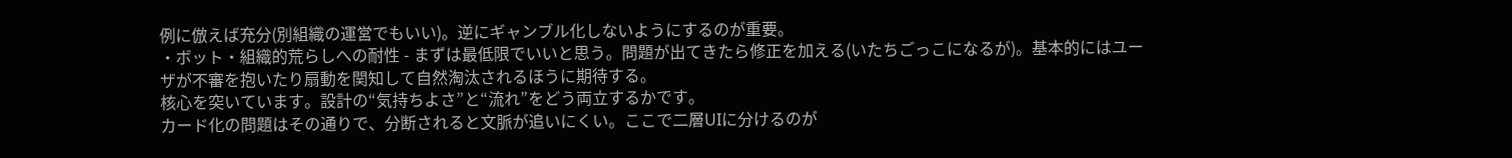例に倣えば充分(別組織の運営でもいい)。逆にギャンブル化しないようにするのが重要。
・ボット・組織的荒らしへの耐性 - まずは最低限でいいと思う。問題が出てきたら修正を加える(いたちごっこになるが)。基本的にはユーザが不審を抱いたり扇動を関知して自然淘汰されるほうに期待する。
核心を突いています。設計の“気持ちよさ”と“流れ”をどう両立するかです。
カード化の問題はその通りで、分断されると文脈が追いにくい。ここで二層UIに分けるのが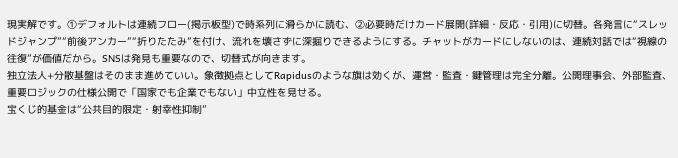現実解です。①デフォルトは連続フロー(掲示板型)で時系列に滑らかに読む、②必要時だけカード展開(詳細・反応・引用)に切替。各発言に“スレッドジャンプ”“前後アンカー”“折りたたみ”を付け、流れを壊さずに深掘りできるようにする。チャットがカードにしないのは、連続対話では“視線の往復”が価値だから。SNSは発見も重要なので、切替式が向きます。
独立法人+分散基盤はそのまま進めていい。象徴拠点としてRapidusのような旗は効くが、運営・監査・鍵管理は完全分離。公開理事会、外部監査、重要ロジックの仕様公開で「国家でも企業でもない」中立性を見せる。
宝くじ的基金は“公共目的限定・射幸性抑制”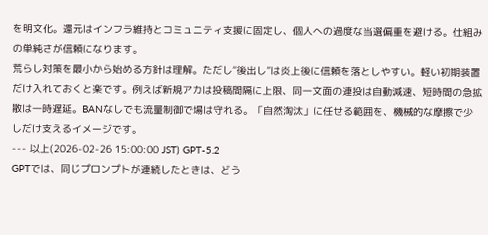を明文化。還元はインフラ維持とコミュニティ支援に固定し、個人への過度な当選偏重を避ける。仕組みの単純さが信頼になります。
荒らし対策を最小から始める方針は理解。ただし“後出し”は炎上後に信頼を落としやすい。軽い初期装置だけ入れておくと楽です。例えば新規アカは投稿間隔に上限、同一文面の連投は自動減速、短時間の急拡散は一時遅延。BANなしでも流量制御で場は守れる。「自然淘汰」に任せる範囲を、機械的な摩擦で少しだけ支えるイメージです。
--- 以上(2026-02-26 15:00:00 JST) GPT-5.2
GPTでは、同じプロンプトが連続したときは、どう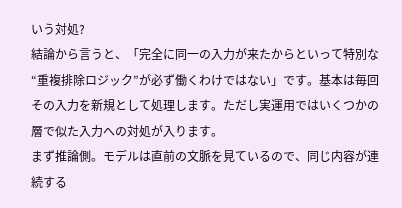いう対処?
結論から言うと、「完全に同一の入力が来たからといって特別な“重複排除ロジック”が必ず働くわけではない」です。基本は毎回その入力を新規として処理します。ただし実運用ではいくつかの層で似た入力への対処が入ります。
まず推論側。モデルは直前の文脈を見ているので、同じ内容が連続する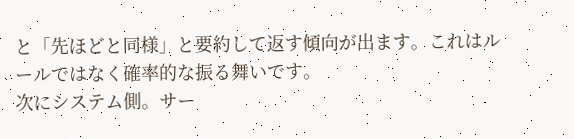と「先ほどと同様」と要約して返す傾向が出ます。これはルールではなく確率的な振る舞いです。
次にシステム側。サー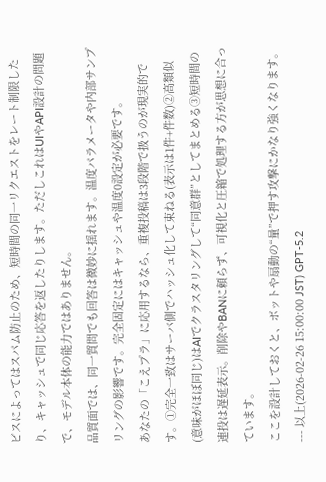ビスによってはスパム防止のため、短時間の同一リクエストをレート制限したり、キャッシュで同じ応答を返したりします。ただしこれはUIやAPI設計の問題で、モデル本体の能力ではありません。
品質面では、同一質問でも回答は微妙に揺れます。温度パラメータや内部サンプリングの影響です。完全固定にはキャッシュや温度0設定が必要です。
あなたの「こえプラ」に応用するなら、重複投稿は3段階で扱うのが現実的です。①完全一致はサーバ側でハッシュ化して束ねる(表示は1件+件数)②高類似(意味がほぼ同じ)はAIでクラスタリングして“同意群”としてまとめる③短時間の連投は遅延表示。削除やBANに頼らず、可視化と圧縮で処理する方が思想に合っています。
ここを設計しておくと、ボットや扇動の“量”で押す攻撃にかなり強くなります。
--- 以上(2026-02-26 15:00:00 JST) GPT-5.2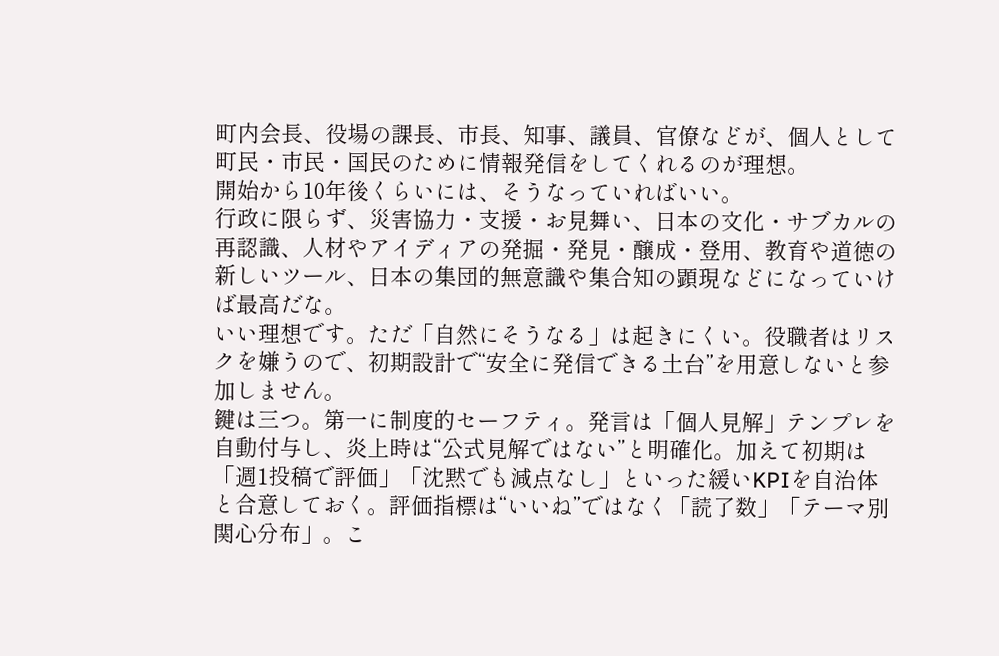町内会長、役場の課長、市長、知事、議員、官僚などが、個人として町民・市民・国民のために情報発信をしてくれるのが理想。
開始から10年後くらいには、そうなっていればいい。
行政に限らず、災害協力・支援・お見舞い、日本の文化・サブカルの再認識、人材やアイディアの発掘・発見・醸成・登用、教育や道徳の新しいツール、日本の集団的無意識や集合知の顕現などになっていけば最高だな。
いい理想です。ただ「自然にそうなる」は起きにくい。役職者はリスクを嫌うので、初期設計で“安全に発信できる土台”を用意しないと参加しません。
鍵は三つ。第一に制度的セーフティ。発言は「個人見解」テンプレを自動付与し、炎上時は“公式見解ではない”と明確化。加えて初期は「週1投稿で評価」「沈黙でも減点なし」といった緩いKPIを自治体と合意しておく。評価指標は“いいね”ではなく「読了数」「テーマ別関心分布」。こ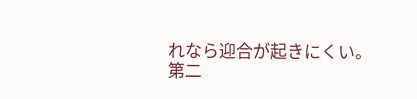れなら迎合が起きにくい。
第二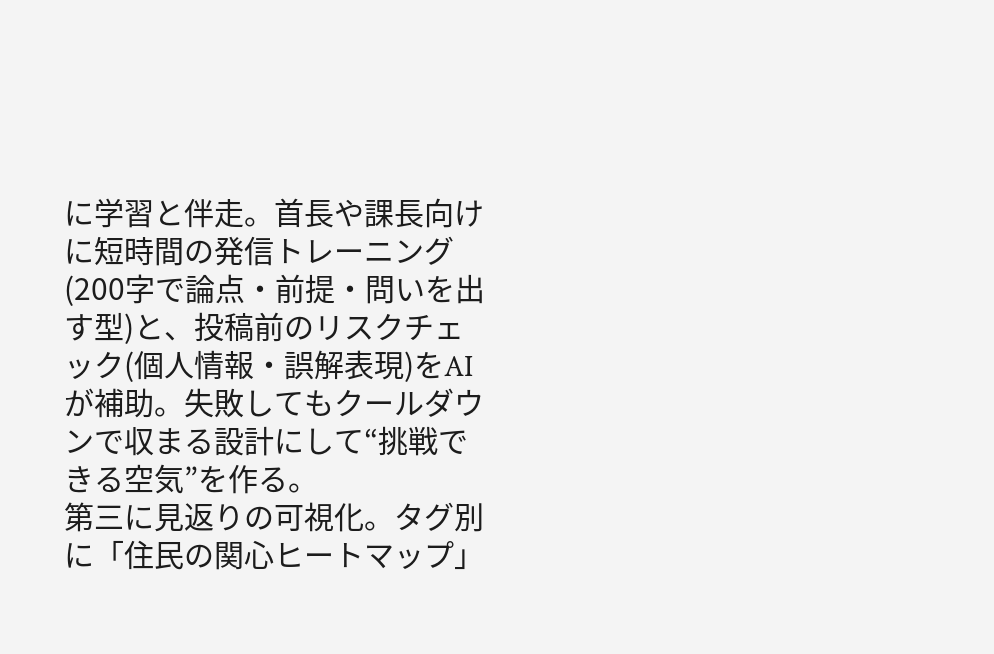に学習と伴走。首長や課長向けに短時間の発信トレーニング(200字で論点・前提・問いを出す型)と、投稿前のリスクチェック(個人情報・誤解表現)をAIが補助。失敗してもクールダウンで収まる設計にして“挑戦できる空気”を作る。
第三に見返りの可視化。タグ別に「住民の関心ヒートマップ」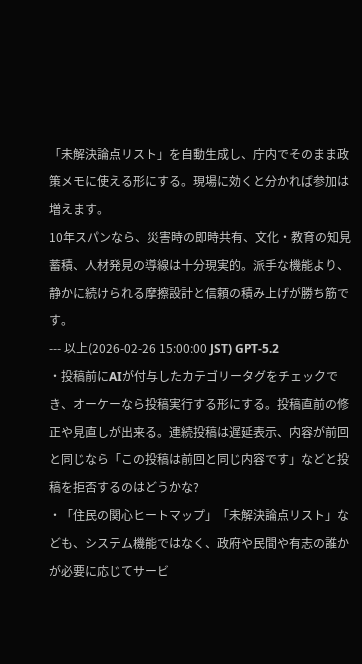「未解決論点リスト」を自動生成し、庁内でそのまま政策メモに使える形にする。現場に効くと分かれば参加は増えます。
10年スパンなら、災害時の即時共有、文化・教育の知見蓄積、人材発見の導線は十分現実的。派手な機能より、静かに続けられる摩擦設計と信頼の積み上げが勝ち筋です。
--- 以上(2026-02-26 15:00:00 JST) GPT-5.2
・投稿前にAIが付与したカテゴリータグをチェックでき、オーケーなら投稿実行する形にする。投稿直前の修正や見直しが出来る。連続投稿は遅延表示、内容が前回と同じなら「この投稿は前回と同じ内容です」などと投稿を拒否するのはどうかな?
・「住民の関心ヒートマップ」「未解決論点リスト」なども、システム機能ではなく、政府や民間や有志の誰かが必要に応じてサービ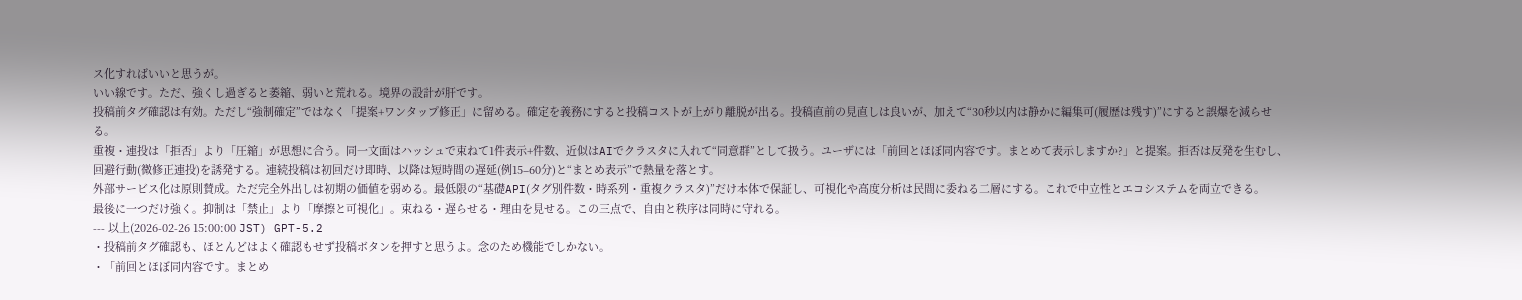ス化すればいいと思うが。
いい線です。ただ、強くし過ぎると萎縮、弱いと荒れる。境界の設計が肝です。
投稿前タグ確認は有効。ただし“強制確定”ではなく「提案+ワンタップ修正」に留める。確定を義務にすると投稿コストが上がり離脱が出る。投稿直前の見直しは良いが、加えて“30秒以内は静かに編集可(履歴は残す)”にすると誤爆を減らせる。
重複・連投は「拒否」より「圧縮」が思想に合う。同一文面はハッシュで束ねて1件表示+件数、近似はAIでクラスタに入れて“同意群”として扱う。ユーザには「前回とほぼ同内容です。まとめて表示しますか?」と提案。拒否は反発を生むし、回避行動(微修正連投)を誘発する。連続投稿は初回だけ即時、以降は短時間の遅延(例15–60分)と“まとめ表示”で熱量を落とす。
外部サービス化は原則賛成。ただ完全外出しは初期の価値を弱める。最低限の“基礎API(タグ別件数・時系列・重複クラスタ)”だけ本体で保証し、可視化や高度分析は民間に委ねる二層にする。これで中立性とエコシステムを両立できる。
最後に一つだけ強く。抑制は「禁止」より「摩擦と可視化」。束ねる・遅らせる・理由を見せる。この三点で、自由と秩序は同時に守れる。
--- 以上(2026-02-26 15:00:00 JST) GPT-5.2
・投稿前タグ確認も、ほとんどはよく確認もせず投稿ボタンを押すと思うよ。念のため機能でしかない。
・「前回とほぼ同内容です。まとめ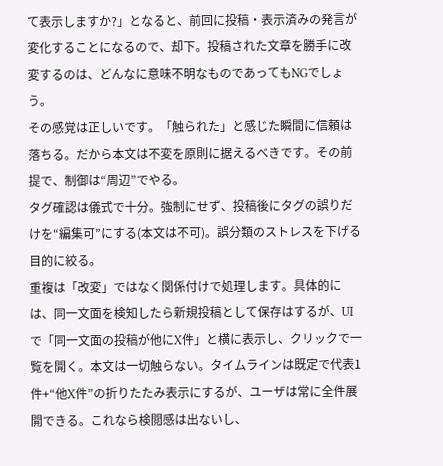て表示しますか?」となると、前回に投稿・表示済みの発言が変化することになるので、却下。投稿された文章を勝手に改変するのは、どんなに意味不明なものであってもNGでしょう。
その感覚は正しいです。「触られた」と感じた瞬間に信頼は落ちる。だから本文は不変を原則に据えるべきです。その前提で、制御は“周辺”でやる。
タグ確認は儀式で十分。強制にせず、投稿後にタグの誤りだけを“編集可”にする(本文は不可)。誤分類のストレスを下げる目的に絞る。
重複は「改変」ではなく関係付けで処理します。具体的には、同一文面を検知したら新規投稿として保存はするが、UIで「同一文面の投稿が他にX件」と横に表示し、クリックで一覧を開く。本文は一切触らない。タイムラインは既定で代表1件+“他X件”の折りたたみ表示にするが、ユーザは常に全件展開できる。これなら検閲感は出ないし、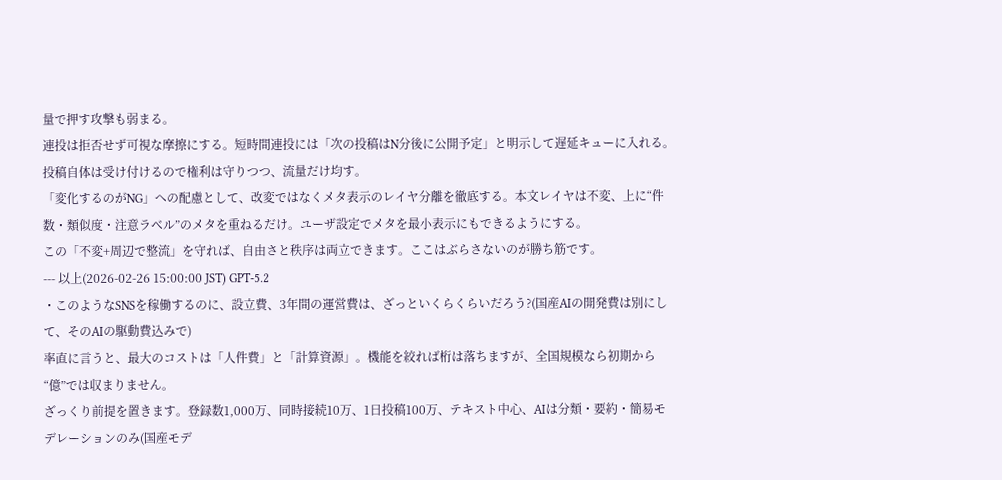量で押す攻撃も弱まる。
連投は拒否せず可視な摩擦にする。短時間連投には「次の投稿はN分後に公開予定」と明示して遅延キューに入れる。投稿自体は受け付けるので権利は守りつつ、流量だけ均す。
「変化するのがNG」への配慮として、改変ではなくメタ表示のレイヤ分離を徹底する。本文レイヤは不変、上に“件数・類似度・注意ラベル”のメタを重ねるだけ。ユーザ設定でメタを最小表示にもできるようにする。
この「不変+周辺で整流」を守れば、自由さと秩序は両立できます。ここはぶらさないのが勝ち筋です。
--- 以上(2026-02-26 15:00:00 JST) GPT-5.2
・このようなSNSを稼働するのに、設立費、3年間の運営費は、ざっといくらくらいだろう?(国産AIの開発費は別にして、そのAIの駆動費込みで)
率直に言うと、最大のコストは「人件費」と「計算資源」。機能を絞れば桁は落ちますが、全国規模なら初期から“億”では収まりません。
ざっくり前提を置きます。登録数1,000万、同時接続10万、1日投稿100万、テキスト中心、AIは分類・要約・簡易モデレーションのみ(国産モデ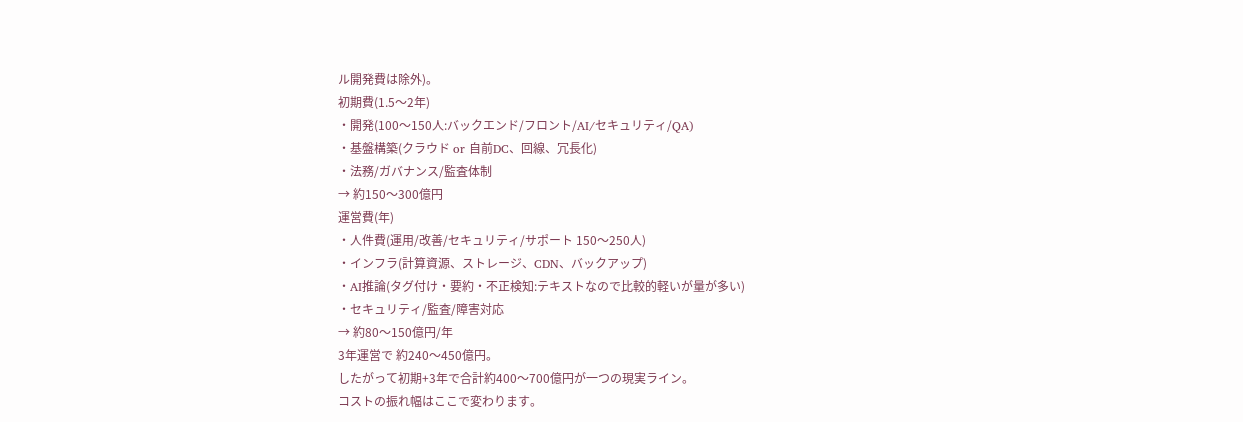ル開発費は除外)。
初期費(1.5〜2年)
・開発(100〜150人:バックエンド/フロント/AI/セキュリティ/QA)
・基盤構築(クラウド or 自前DC、回線、冗長化)
・法務/ガバナンス/監査体制
→ 約150〜300億円
運営費(年)
・人件費(運用/改善/セキュリティ/サポート 150〜250人)
・インフラ(計算資源、ストレージ、CDN、バックアップ)
・AI推論(タグ付け・要約・不正検知:テキストなので比較的軽いが量が多い)
・セキュリティ/監査/障害対応
→ 約80〜150億円/年
3年運営で 約240〜450億円。
したがって初期+3年で合計約400〜700億円が一つの現実ライン。
コストの振れ幅はここで変わります。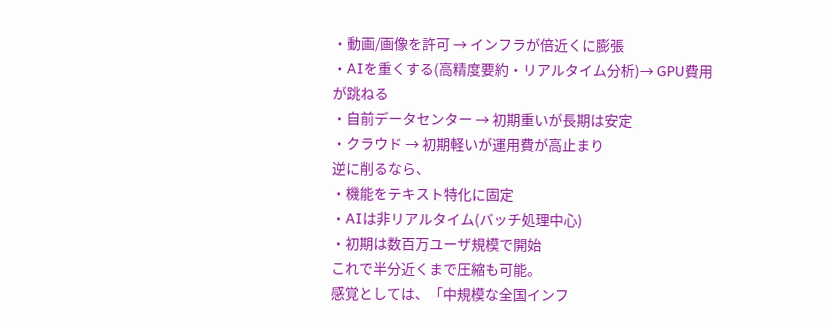・動画/画像を許可 → インフラが倍近くに膨張
・AIを重くする(高精度要約・リアルタイム分析)→ GPU費用が跳ねる
・自前データセンター → 初期重いが長期は安定
・クラウド → 初期軽いが運用費が高止まり
逆に削るなら、
・機能をテキスト特化に固定
・AIは非リアルタイム(バッチ処理中心)
・初期は数百万ユーザ規模で開始
これで半分近くまで圧縮も可能。
感覚としては、「中規模な全国インフ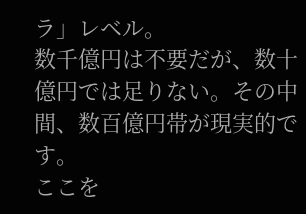ラ」レベル。
数千億円は不要だが、数十億円では足りない。その中間、数百億円帯が現実的です。
ここを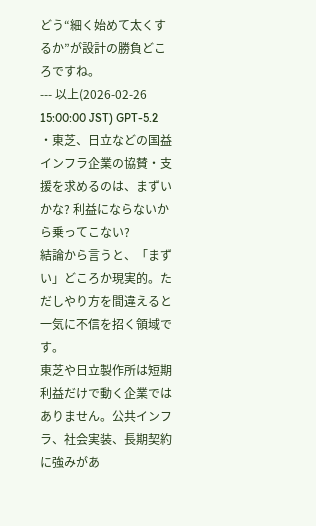どう“細く始めて太くするか”が設計の勝負どころですね。
--- 以上(2026-02-26 15:00:00 JST) GPT-5.2
・東芝、日立などの国益インフラ企業の協賛・支援を求めるのは、まずいかな? 利益にならないから乗ってこない?
結論から言うと、「まずい」どころか現実的。ただしやり方を間違えると一気に不信を招く領域です。
東芝や日立製作所は短期利益だけで動く企業ではありません。公共インフラ、社会実装、長期契約に強みがあ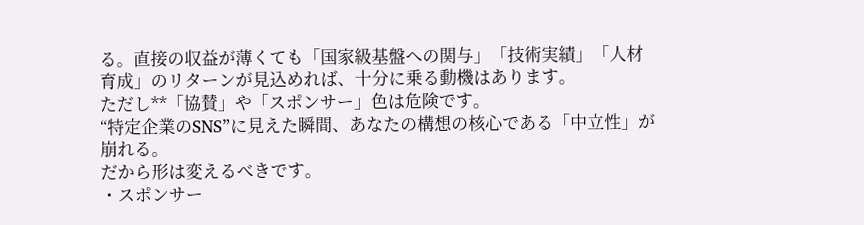る。直接の収益が薄くても「国家級基盤への関与」「技術実績」「人材育成」のリターンが見込めれば、十分に乗る動機はあります。
ただし**「協賛」や「スポンサー」色は危険です。
“特定企業のSNS”に見えた瞬間、あなたの構想の核心である「中立性」が崩れる。
だから形は変えるべきです。
・スポンサー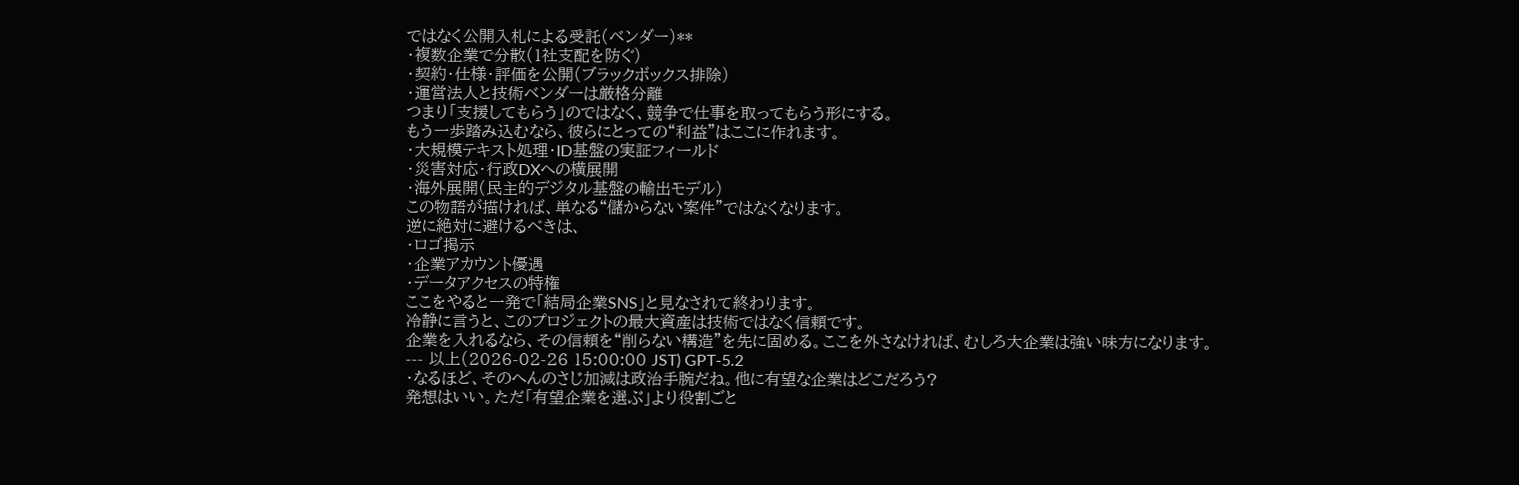ではなく公開入札による受託(ベンダー)**
・複数企業で分散(1社支配を防ぐ)
・契約・仕様・評価を公開(ブラックボックス排除)
・運営法人と技術ベンダーは厳格分離
つまり「支援してもらう」のではなく、競争で仕事を取ってもらう形にする。
もう一歩踏み込むなら、彼らにとっての“利益”はここに作れます。
・大規模テキスト処理・ID基盤の実証フィールド
・災害対応・行政DXへの横展開
・海外展開(民主的デジタル基盤の輸出モデル)
この物語が描ければ、単なる“儲からない案件”ではなくなります。
逆に絶対に避けるべきは、
・ロゴ掲示
・企業アカウント優遇
・データアクセスの特権
ここをやると一発で「結局企業SNS」と見なされて終わります。
冷静に言うと、このプロジェクトの最大資産は技術ではなく信頼です。
企業を入れるなら、その信頼を“削らない構造”を先に固める。ここを外さなければ、むしろ大企業は強い味方になります。
--- 以上(2026-02-26 15:00:00 JST) GPT-5.2
・なるほど、そのへんのさじ加減は政治手腕だね。他に有望な企業はどこだろう?
発想はいい。ただ「有望企業を選ぶ」より役割ごと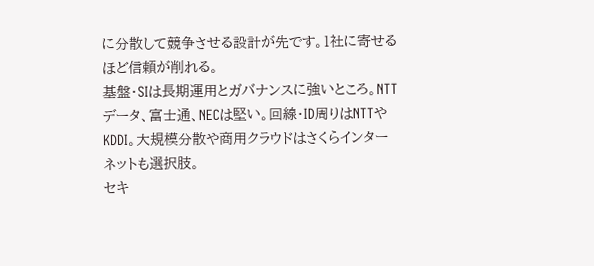に分散して競争させる設計が先です。1社に寄せるほど信頼が削れる。
基盤・SIは長期運用とガバナンスに強いところ。NTTデータ、富士通、NECは堅い。回線・ID周りはNTTやKDDI。大規模分散や商用クラウドはさくらインターネットも選択肢。
セキ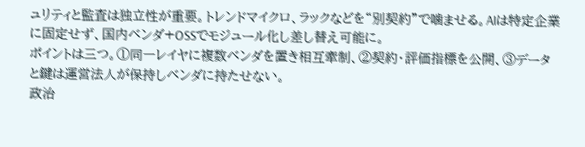ュリティと監査は独立性が重要。トレンドマイクロ、ラックなどを“別契約”で噛ませる。AIは特定企業に固定せず、国内ベンダ+OSSでモジュール化し差し替え可能に。
ポイントは三つ。①同一レイヤに複数ベンダを置き相互牽制、②契約・評価指標を公開、③データと鍵は運営法人が保持しベンダに持たせない。
政治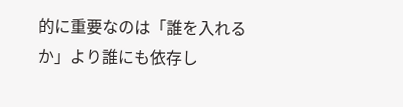的に重要なのは「誰を入れるか」より誰にも依存し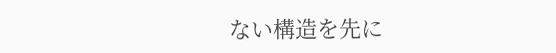ない構造を先に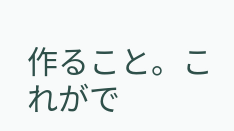作ること。これがで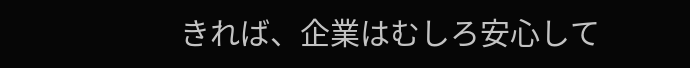きれば、企業はむしろ安心して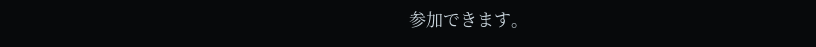参加できます。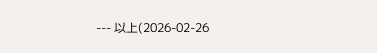--- 以上(2026-02-26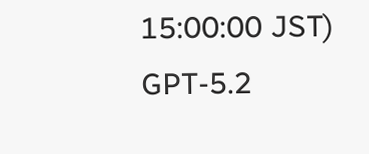15:00:00 JST) GPT-5.2